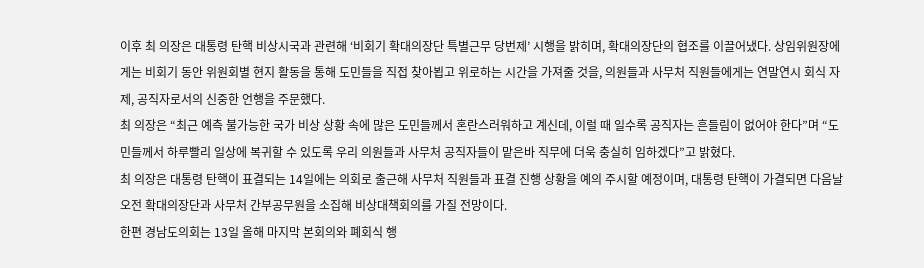이후 최 의장은 대통령 탄핵 비상시국과 관련해 ‘비회기 확대의장단 특별근무 당번제’ 시행을 밝히며, 확대의장단의 협조를 이끌어냈다. 상임위원장에게는 비회기 동안 위원회별 현지 활동을 통해 도민들을 직접 찾아뵙고 위로하는 시간을 가져줄 것을, 의원들과 사무처 직원들에게는 연말연시 회식 자제, 공직자로서의 신중한 언행을 주문했다.
최 의장은 “최근 예측 불가능한 국가 비상 상황 속에 많은 도민들께서 혼란스러워하고 계신데, 이럴 때 일수록 공직자는 흔들림이 없어야 한다”며 “도민들께서 하루빨리 일상에 복귀할 수 있도록 우리 의원들과 사무처 공직자들이 맡은바 직무에 더욱 충실히 임하겠다”고 밝혔다.
최 의장은 대통령 탄핵이 표결되는 14일에는 의회로 출근해 사무처 직원들과 표결 진행 상황을 예의 주시할 예정이며, 대통령 탄핵이 가결되면 다음날 오전 확대의장단과 사무처 간부공무원을 소집해 비상대책회의를 가질 전망이다.
한편 경남도의회는 13일 올해 마지막 본회의와 폐회식 행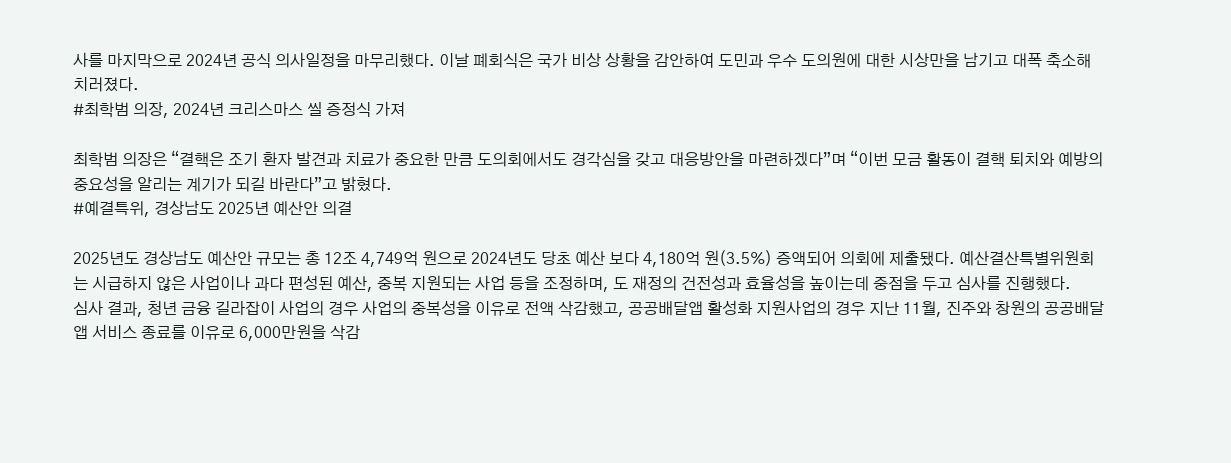사를 마지막으로 2024년 공식 의사일정을 마무리했다. 이날 폐회식은 국가 비상 상황을 감안하여 도민과 우수 도의원에 대한 시상만을 남기고 대폭 축소해 치러졌다.
#최학범 의장, 2024년 크리스마스 씰 증정식 가져

최학범 의장은 “결핵은 조기 환자 발견과 치료가 중요한 만큼 도의회에서도 경각심을 갖고 대응방안을 마련하겠다”며 “이번 모금 활동이 결핵 퇴치와 예방의 중요성을 알리는 계기가 되길 바란다”고 밝혔다.
#예결특위, 경상남도 2025년 예산안 의결

2025년도 경상남도 예산안 규모는 총 12조 4,749억 원으로 2024년도 당초 예산 보다 4,180억 원(3.5%) 증액되어 의회에 제출됐다. 예산결산특별위원회는 시급하지 않은 사업이나 과다 편성된 예산, 중복 지원되는 사업 등을 조정하며, 도 재정의 건전성과 효율성을 높이는데 중점을 두고 심사를 진행했다.
심사 결과, 청년 금융 길라잡이 사업의 경우 사업의 중복성을 이유로 전액 삭감했고, 공공배달앱 활성화 지원사업의 경우 지난 11월, 진주와 창원의 공공배달앱 서비스 종료를 이유로 6,000만원을 삭감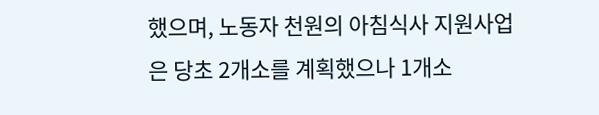했으며, 노동자 천원의 아침식사 지원사업은 당초 2개소를 계획했으나 1개소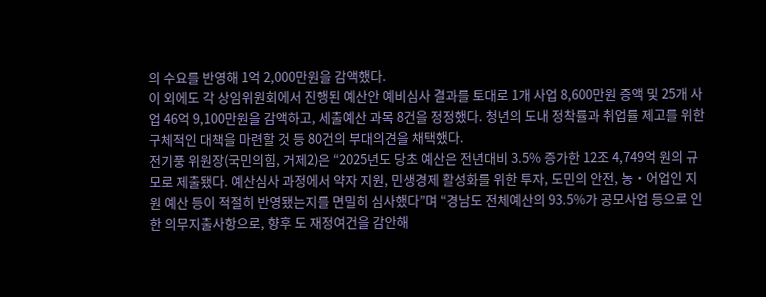의 수요를 반영해 1억 2,000만원을 감액했다.
이 외에도 각 상임위원회에서 진행된 예산안 예비심사 결과를 토대로 1개 사업 8,600만원 증액 및 25개 사업 46억 9,100만원을 감액하고, 세출예산 과목 8건을 정정했다. 청년의 도내 정착률과 취업률 제고를 위한 구체적인 대책을 마련할 것 등 80건의 부대의견을 채택했다.
전기풍 위원장(국민의힘, 거제2)은 “2025년도 당초 예산은 전년대비 3.5% 증가한 12조 4,749억 원의 규모로 제출됐다. 예산심사 과정에서 약자 지원, 민생경제 활성화를 위한 투자, 도민의 안전, 농‧어업인 지원 예산 등이 적절히 반영됐는지를 면밀히 심사했다”며 “경남도 전체예산의 93.5%가 공모사업 등으로 인한 의무지출사항으로, 향후 도 재정여건을 감안해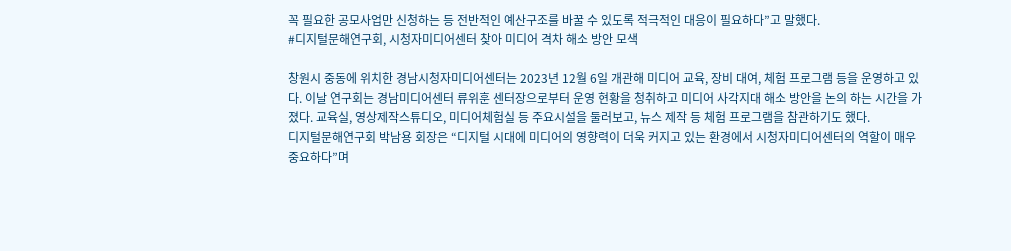꼭 필요한 공모사업만 신청하는 등 전반적인 예산구조를 바꿀 수 있도록 적극적인 대응이 필요하다”고 말했다.
#디지털문해연구회, 시청자미디어센터 찾아 미디어 격차 해소 방안 모색

창원시 중동에 위치한 경남시청자미디어센터는 2023년 12월 6일 개관해 미디어 교육, 장비 대여, 체험 프로그램 등을 운영하고 있다. 이날 연구회는 경남미디어센터 류위훈 센터장으로부터 운영 현황을 청취하고 미디어 사각지대 해소 방안을 논의 하는 시간을 가졌다. 교육실, 영상제작스튜디오, 미디어체험실 등 주요시설을 둘러보고, 뉴스 제작 등 체험 프로그램을 참관하기도 했다.
디지털문해연구회 박남용 회장은 “디지털 시대에 미디어의 영향력이 더욱 커지고 있는 환경에서 시청자미디어센터의 역할이 매우 중요하다”며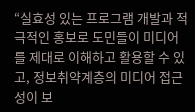“실효성 있는 프로그램 개발과 적극적인 홍보로 도민들이 미디어를 제대로 이해하고 활용할 수 있고, 정보취약계층의 미디어 접근성이 보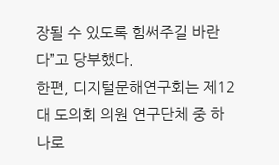장될 수 있도록 힘써주길 바란다”고 당부했다.
한편, 디지털문해연구회는 제12대 도의회 의원 연구단체 중 하나로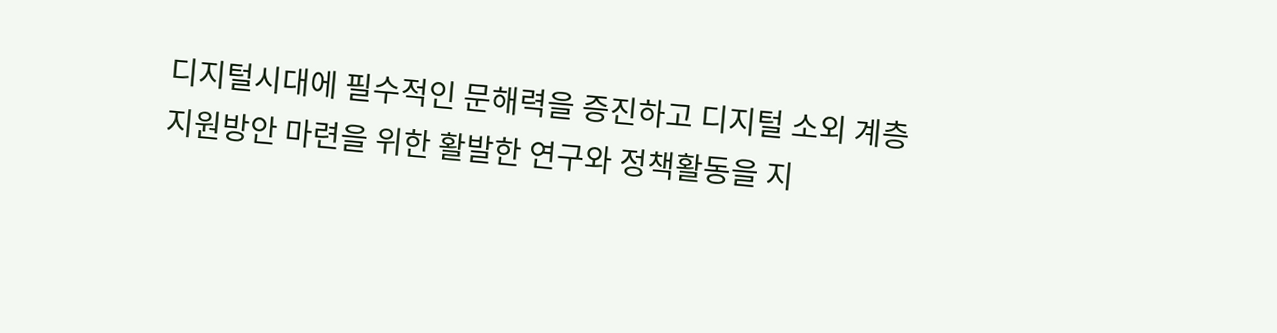디지털시대에 필수적인 문해력을 증진하고 디지털 소외 계층 지원방안 마련을 위한 활발한 연구와 정책활동을 지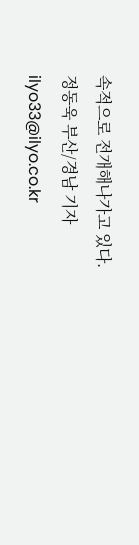속적으로 전개해나가고 있다.
정동욱 부산/경남 기자 ilyo33@ilyo.co.kr